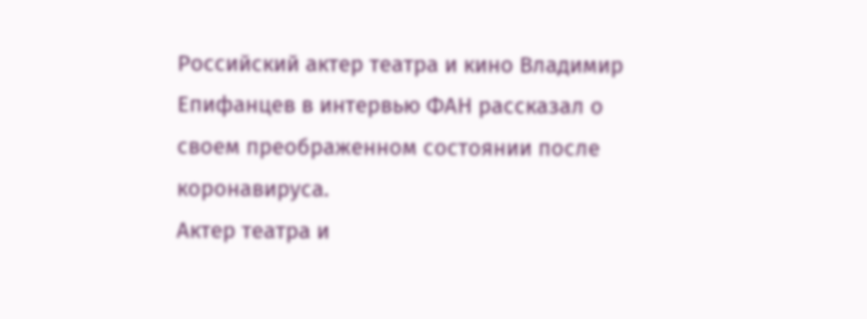Российский актер театра и кино Владимир Епифанцев в интервью ФАН рассказал о своем преображенном состоянии после коронавируса.
Актер театра и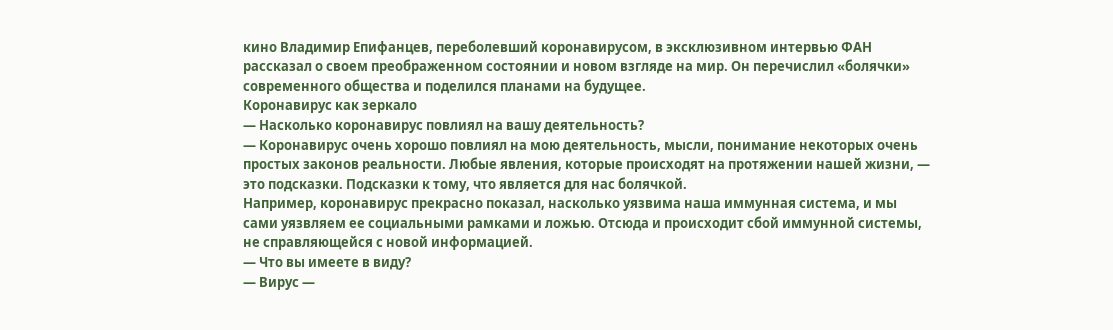кино Владимир Епифанцев, переболевший коронавирусом, в эксклюзивном интервью ФАН рассказал о своем преображенном состоянии и новом взгляде на мир. Он перечислил «болячки» современного общества и поделился планами на будущее.
Коронавирус как зеркало
— Насколько коронавирус повлиял на вашу деятельность?
— Коронавирус очень хорошо повлиял на мою деятельность, мысли, понимание некоторых очень простых законов реальности. Любые явления, которые происходят на протяжении нашей жизни, — это подсказки. Подсказки к тому, что является для нас болячкой.
Например, коронавирус прекрасно показал, насколько уязвима наша иммунная система, и мы сами уязвляем ее социальными рамками и ложью. Отсюда и происходит сбой иммунной системы, не справляющейся с новой информацией.
— Что вы имеете в виду?
— Вирус —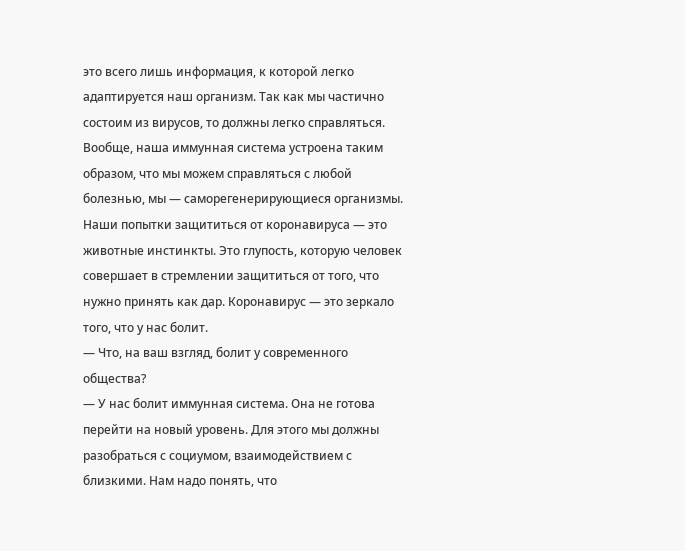это всего лишь информация, к которой легко адаптируется наш организм. Так как мы частично состоим из вирусов, то должны легко справляться. Вообще, наша иммунная система устроена таким образом, что мы можем справляться с любой болезнью, мы — саморегенерирующиеся организмы.
Наши попытки защититься от коронавируса — это животные инстинкты. Это глупость, которую человек совершает в стремлении защититься от того, что нужно принять как дар. Коронавирус — это зеркало того, что у нас болит.
— Что, на ваш взгляд, болит у современного общества?
— У нас болит иммунная система. Она не готова перейти на новый уровень. Для этого мы должны разобраться с социумом, взаимодействием с близкими. Нам надо понять, что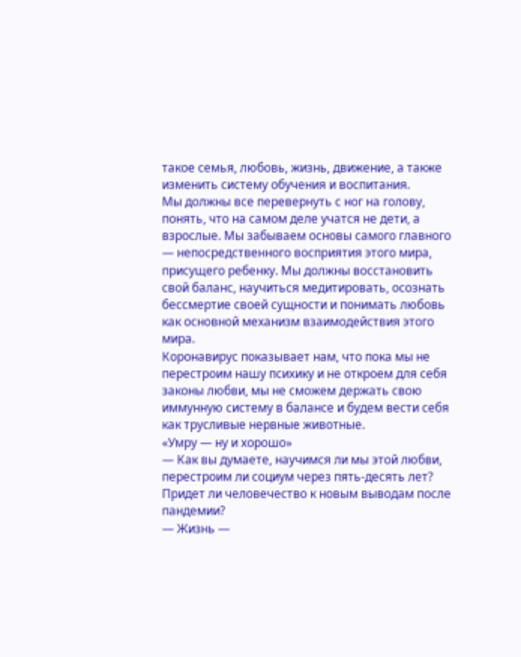такое семья, любовь, жизнь, движение, а также изменить систему обучения и воспитания.
Мы должны все перевернуть с ног на голову, понять, что на самом деле учатся не дети, а взрослые. Мы забываем основы самого главного — непосредственного восприятия этого мира, присущего ребенку. Мы должны восстановить свой баланс, научиться медитировать, осознать бессмертие своей сущности и понимать любовь как основной механизм взаимодействия этого мира.
Коронавирус показывает нам, что пока мы не перестроим нашу психику и не откроем для себя законы любви, мы не сможем держать свою иммунную систему в балансе и будем вести себя как трусливые нервные животные.
«Умру — ну и хорошо»
— Как вы думаете, научимся ли мы этой любви, перестроим ли социум через пять-десять лет? Придет ли человечество к новым выводам после пандемии?
— Жизнь —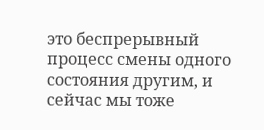это беспрерывный процесс смены одного состояния другим, и сейчас мы тоже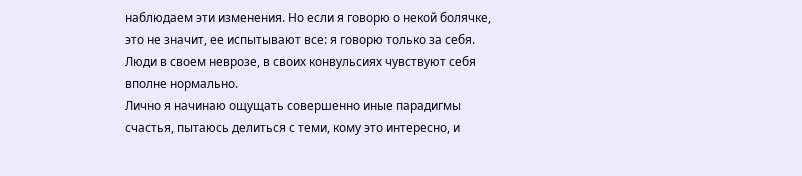наблюдаем эти изменения. Но если я говорю о некой болячке, это не значит, ее испытывают все: я говорю только за себя. Люди в своем неврозе, в своих конвульсиях чувствуют себя вполне нормально.
Лично я начинаю ощущать совершенно иные парадигмы счастья, пытаюсь делиться с теми, кому это интересно, и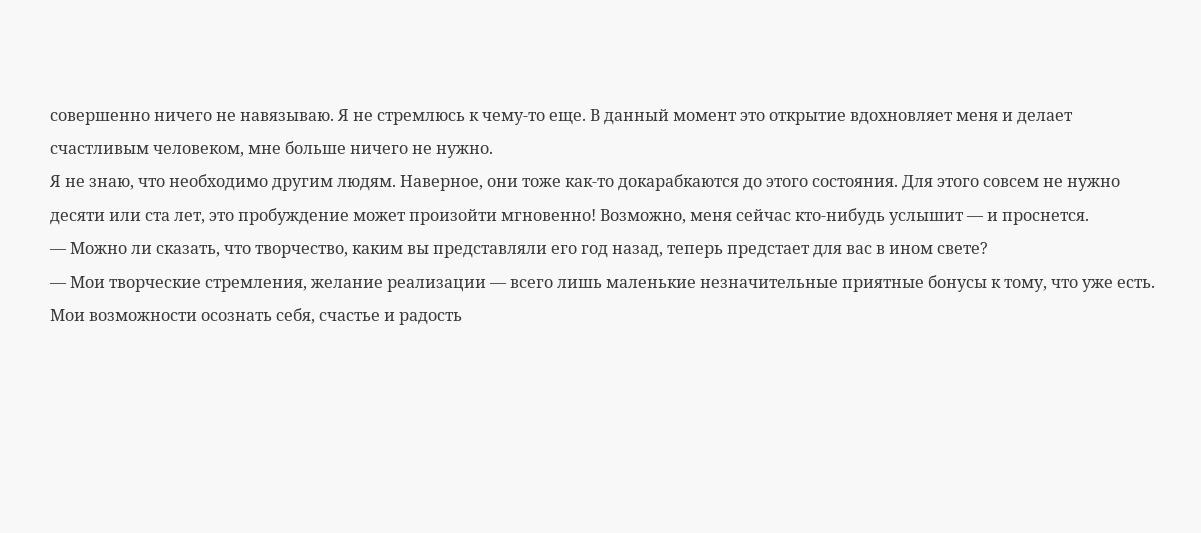совершенно ничего не навязываю. Я не стремлюсь к чему-то еще. В данный момент это открытие вдохновляет меня и делает счастливым человеком, мне больше ничего не нужно.
Я не знаю, что необходимо другим людям. Наверное, они тоже как-то докарабкаются до этого состояния. Для этого совсем не нужно десяти или ста лет, это пробуждение может произойти мгновенно! Возможно, меня сейчас кто-нибудь услышит — и проснется.
— Можно ли сказать, что творчество, каким вы представляли его год назад, теперь предстает для вас в ином свете?
— Мои творческие стремления, желание реализации — всего лишь маленькие незначительные приятные бонусы к тому, что уже есть. Мои возможности осознать себя, счастье и радость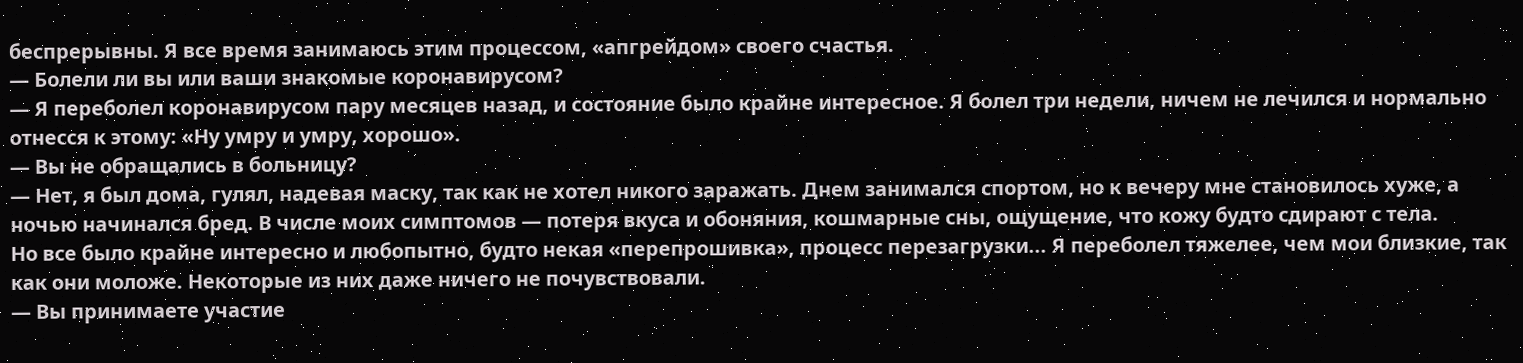беспрерывны. Я все время занимаюсь этим процессом, «апгрейдом» своего счастья.
— Болели ли вы или ваши знакомые коронавирусом?
— Я переболел коронавирусом пару месяцев назад, и состояние было крайне интересное. Я болел три недели, ничем не лечился и нормально отнесся к этому: «Ну умру и умру, хорошо».
— Вы не обращались в больницу?
— Нет, я был дома, гулял, надевая маску, так как не хотел никого заражать. Днем занимался спортом, но к вечеру мне становилось хуже, а ночью начинался бред. В числе моих симптомов — потеря вкуса и обоняния, кошмарные сны, ощущение, что кожу будто сдирают с тела.
Но все было крайне интересно и любопытно, будто некая «перепрошивка», процесс перезагрузки... Я переболел тяжелее, чем мои близкие, так как они моложе. Некоторые из них даже ничего не почувствовали.
— Вы принимаете участие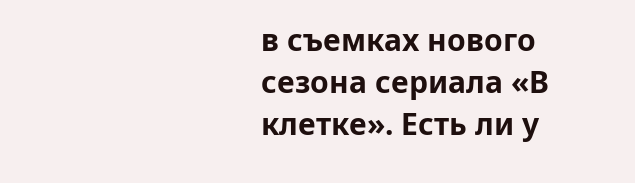в съемках нового сезона сериала «В клетке». Есть ли у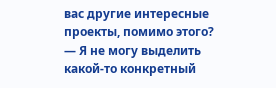вас другие интересные проекты, помимо этого?
— Я не могу выделить какой-то конкретный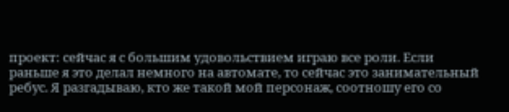проект: сейчас я с большим удовольствием играю все роли. Если раньше я это делал немного на автомате, то сейчас это занимательный ребус. Я разгадываю, кто же такой мой персонаж, соотношу его со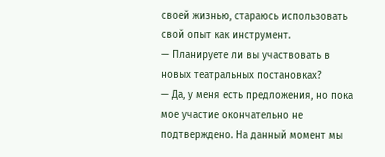своей жизнью, стараюсь использовать свой опыт как инструмент.
— Планируете ли вы участвовать в новых театральных постановках?
— Да, у меня есть предложения, но пока мое участие окончательно не подтверждено. На данный момент мы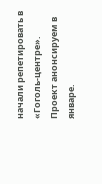начали репетировать в «Гоголь-центре». Проект анонсируем в январе.